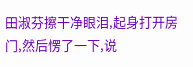田淑芬擦干净眼泪,起身打开房门,然后愣了一下,说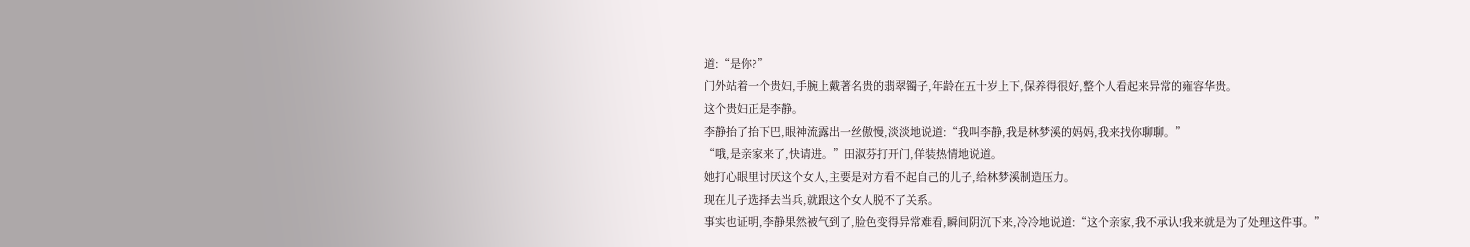道:“是你?”
门外站着一个贵妇,手腕上戴著名贵的翡翠镯子,年龄在五十岁上下,保养得很好,整个人看起来异常的雍容华贵。
这个贵妇正是李静。
李静抬了抬下巴,眼神流露出一丝傲慢,淡淡地说道:“我叫李静,我是林梦溪的妈妈,我来找你聊聊。”
“哦,是亲家来了,快请进。”田淑芬打开门,佯装热情地说道。
她打心眼里讨厌这个女人,主要是对方看不起自己的儿子,给林梦溪制造压力。
现在儿子选择去当兵,就跟这个女人脱不了关系。
事实也证明,李静果然被气到了,脸色变得异常难看,瞬间阴沉下来,冷冷地说道:“这个亲家,我不承认!我来就是为了处理这件事。”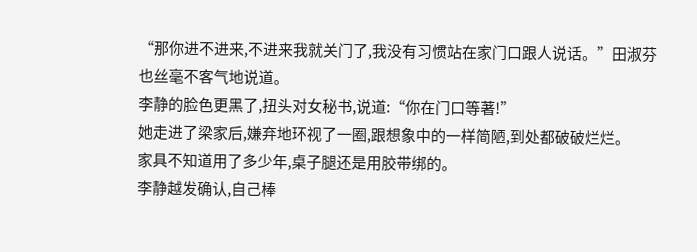“那你进不进来,不进来我就关门了,我没有习惯站在家门口跟人说话。”田淑芬也丝毫不客气地说道。
李静的脸色更黑了,扭头对女秘书,说道:“你在门口等著!”
她走进了梁家后,嫌弃地环视了一圈,跟想象中的一样简陋,到处都破破烂烂。
家具不知道用了多少年,桌子腿还是用胶带绑的。
李静越发确认,自己棒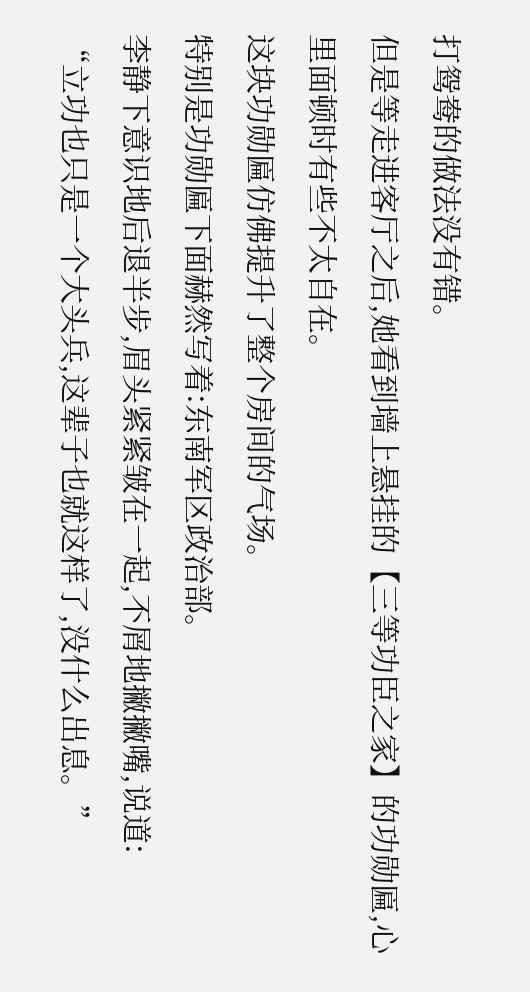打鸳鸯的做法没有错。
但是等走进客厅之后,她看到墙上悬挂的【三等功臣之家】的功勋匾,心里面顿时有些不太自在。
这块功勋匾仿佛提升了整个房间的气场。
特别是功勋匾下面赫然写着:东南军区政治部。
李静下意识地后退半步,眉头紧紧皱在一起,不屑地撇撇嘴,说道:
“立功也只是一个大头兵,这辈子也就这样了,没什么出息。”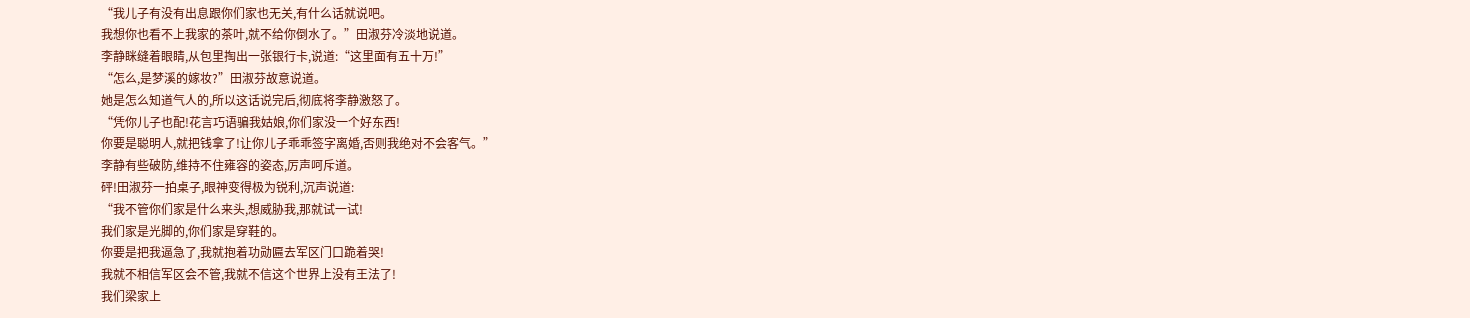“我儿子有没有出息跟你们家也无关,有什么话就说吧。
我想你也看不上我家的茶叶,就不给你倒水了。”田淑芬冷淡地说道。
李静眯缝着眼睛,从包里掏出一张银行卡,说道:“这里面有五十万!”
“怎么,是梦溪的嫁妆?”田淑芬故意说道。
她是怎么知道气人的,所以这话说完后,彻底将李静激怒了。
“凭你儿子也配!花言巧语骗我姑娘,你们家没一个好东西!
你要是聪明人,就把钱拿了!让你儿子乖乖签字离婚,否则我绝对不会客气。”
李静有些破防,维持不住雍容的姿态,厉声呵斥道。
砰!田淑芬一拍桌子,眼神变得极为锐利,沉声说道:
“我不管你们家是什么来头,想威胁我,那就试一试!
我们家是光脚的,你们家是穿鞋的。
你要是把我逼急了,我就抱着功勋匾去军区门口跪着哭!
我就不相信军区会不管,我就不信这个世界上没有王法了!
我们梁家上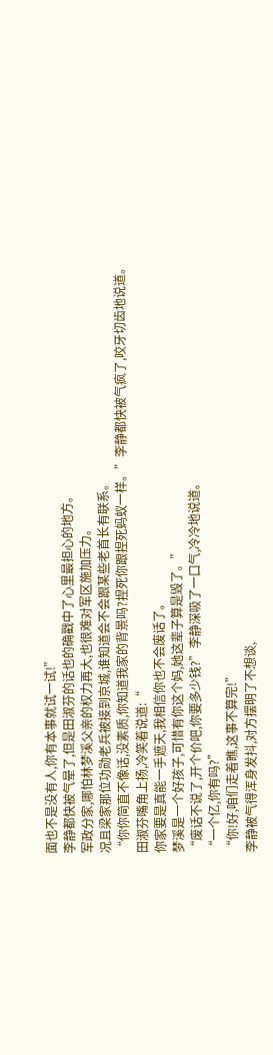面也不是没有人,你有本事就试一试!”
李静都快被气晕了,但是田淑芬的话也的确戳中了心里最担心的地方。
军政分家,哪怕林梦溪父亲的权力再大,也很难对军区施加压力。
况且梁家那位功勋老兵被接到京城,谁知道会不会跟某些老首长有联系。
“你你简直不像话,没素质,你知道我家的背景吗?捏死你跟捏死蚂蚁一样。”李静都快被气疯了,咬牙切齿地说道。
田淑芬嘴角上扬,冷笑着说道:“
你家要是真能一手遮天,我相信你也不会废话了。
梦溪是一个好孩子,可惜有你这个妈,她这辈子算是毁了。”
“废话不说了,开个价吧,你要多少钱?”李静深吸了一口气,冷冷地说道。
“一个亿,你有吗?”
“你!好,咱们走着瞧,这事不算完!”
李静被气得浑身发抖,对方摆明了不想谈,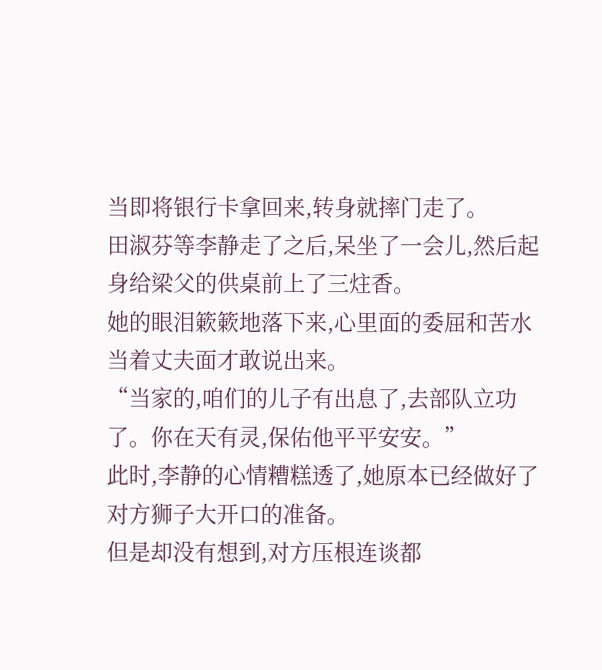当即将银行卡拿回来,转身就摔门走了。
田淑芬等李静走了之后,呆坐了一会儿,然后起身给梁父的供桌前上了三炷香。
她的眼泪簌簌地落下来,心里面的委屈和苦水当着丈夫面才敢说出来。
“当家的,咱们的儿子有出息了,去部队立功了。你在天有灵,保佑他平平安安。”
此时,李静的心情糟糕透了,她原本已经做好了对方狮子大开口的准备。
但是却没有想到,对方压根连谈都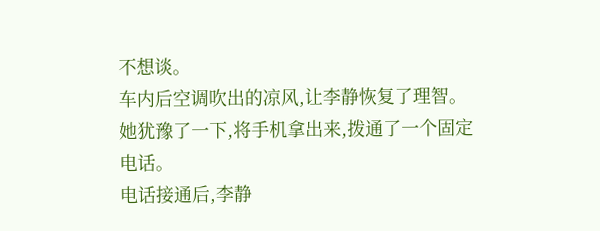不想谈。
车内后空调吹出的凉风,让李静恢复了理智。
她犹豫了一下,将手机拿出来,拨通了一个固定电话。
电话接通后,李静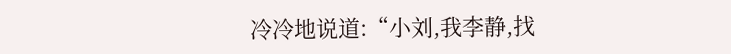冷冷地说道:“小刘,我李静,找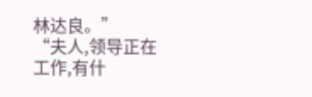林达良。”
“夫人,领导正在工作,有什